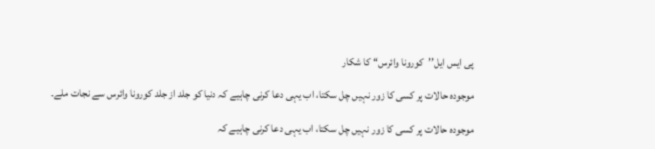پی ایس ایل’’کورونا وائرس‘‘ کا شکار

موجودہ حالات پر کسی کا زور نہیں چل سکتا، اب یہی دعا کرنی چاہیے کہ دنیا کو جلد از جلد کورونا وائرس سے نجات ملے۔

موجودہ حالات پر کسی کا زور نہیں چل سکتا، اب یہی دعا کرنی چاہیے کہ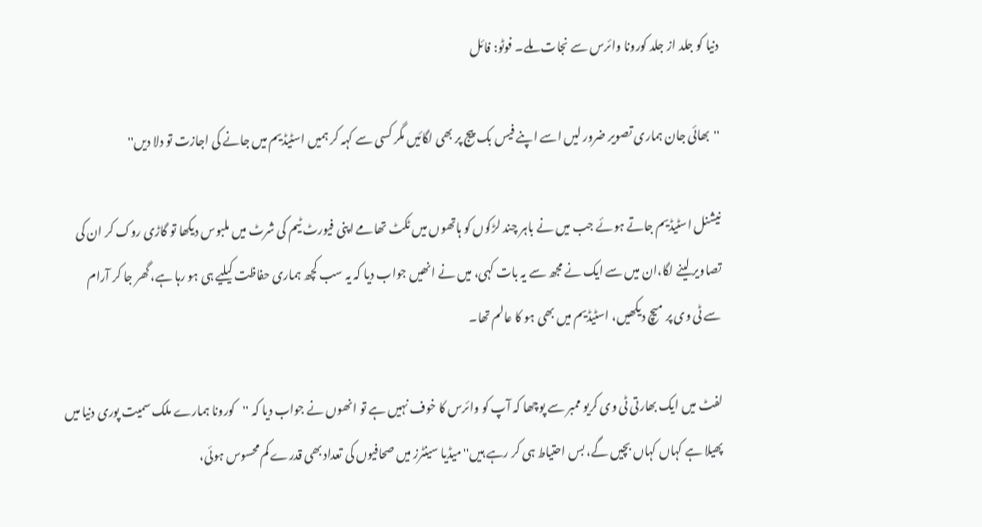دنیا کو جلد از جلد کورونا وائرس سے نجات ملے۔ فوٹو: فائل

''بھائی جان ہماری تصویر ضرور لیں اسے اپنے فیس بک پیج پر بھی لگائیں مگر کسی سے کہہ کر ہمیں اسٹیڈیم میں جانے کی اجازت تو دلا دیں''

نیشنل اسٹیڈیم جاتے ہوئے جب میں نے باہر چند لڑکوں کو ہاتھوں میں ٹکٹ تھامے اپنی فیورٹ ٹیم کی شرٹ میں ملبوس دیکھا تو گاڑی روک کر ان کی تصاویر لینے لگا،ان میں سے ایک نے مجھ سے یہ بات کہی، میں نے انھیں جواب دیا کہ یہ سب کچھ ہماری حفاظت کیلیے ہی ہو رہا ہے، گھر جا کر آرام سے ٹی وی پر میچ دیکھیں، اسٹیڈیم میں بھی ہو کا عالم تھا۔

لفٹ میں ایک بھارتی ٹی وی کریو ممبر سے پوچھا کہ آپ کو وائرس کا خوف نہیں ہے تو انھوں نے جواب دیا کہ ''کورونا ہمارے ملک سمیت پوری دنیا میں پھیلا ہے کہاں کہاں بچیں گے، بس احتیاط ہی کر رہے ہیں'' میڈیا سینٹرز میں صحافیوں کی تعداد بھی قدرے کم محسوس ہوئی،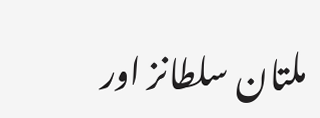ملتان سلطانز اور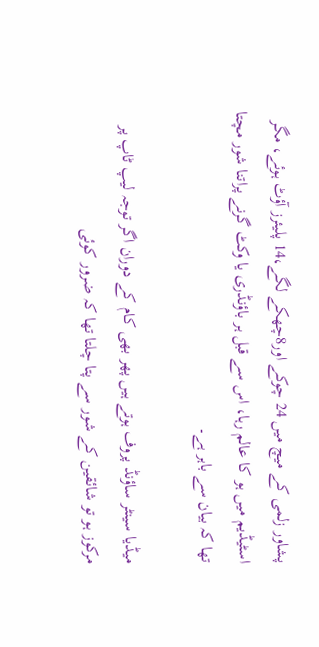پشاور زلمی کے میچ میں 24 چوکے اور8چھکے لگے،14 پلیئرز آؤٹ ہوئے، مگر اسٹیڈیم میں ہو کا عالم رہا، اس سے قبل ہر باؤنڈری یا وکٹ گرنے پراتنا شور مچتا تھا کہ بیان سے باہر ہے۔

میڈیا سینٹر ساؤنڈ پروف ہوتے ہیں پھر بھی کام کے دوران اگر توجہ لیپ ٹاپ پر مرکوز ہو تو شائقین کے شور سے پتا چلتا تھا کہ ضرور کوئی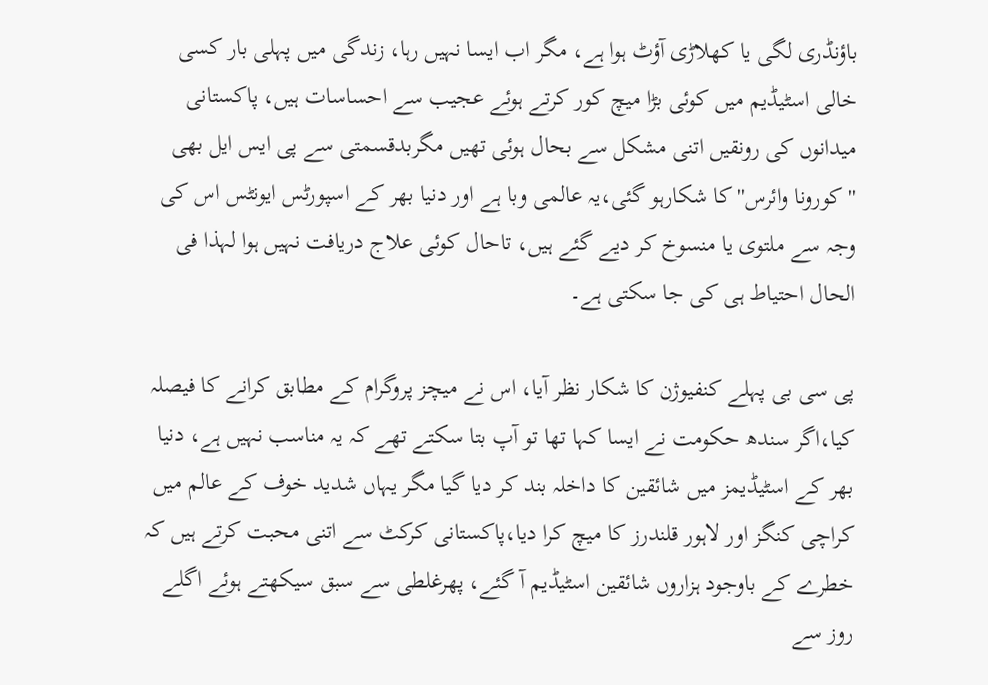باؤنڈری لگی یا کھلاڑی آؤٹ ہوا ہے، مگر اب ایسا نہیں رہا، زندگی میں پہلی بار کسی خالی اسٹیڈیم میں کوئی بڑا میچ کور کرتے ہوئے عجیب سے احساسات ہیں، پاکستانی میدانوں کی رونقیں اتنی مشکل سے بحال ہوئی تھیں مگربدقسمتی سے پی ایس ایل بھی ''کورونا وائرس'' کا شکارہو گئی،یہ عالمی وبا ہے اور دنیا بھر کے اسپورٹس ایونٹس اس کی وجہ سے ملتوی یا منسوخ کر دیے گئے ہیں، تاحال کوئی علاج دریافت نہیں ہوا لہذا فی الحال احتیاط ہی کی جا سکتی ہے۔

پی سی بی پہلے کنفیوژن کا شکار نظر آیا، اس نے میچز پروگرام کے مطابق کرانے کا فیصلہ کیا،اگر سندھ حکومت نے ایسا کہا تھا تو آپ بتا سکتے تھے کہ یہ مناسب نہیں ہے، دنیا بھر کے اسٹیڈیمز میں شائقین کا داخلہ بند کر دیا گیا مگر یہاں شدید خوف کے عالم میں کراچی کنگز اور لاہور قلندرز کا میچ کرا دیا،پاکستانی کرکٹ سے اتنی محبت کرتے ہیں کہ خطرے کے باوجود ہزاروں شائقین اسٹیڈیم آ گئے، پھرغلطی سے سبق سیکھتے ہوئے اگلے روز سے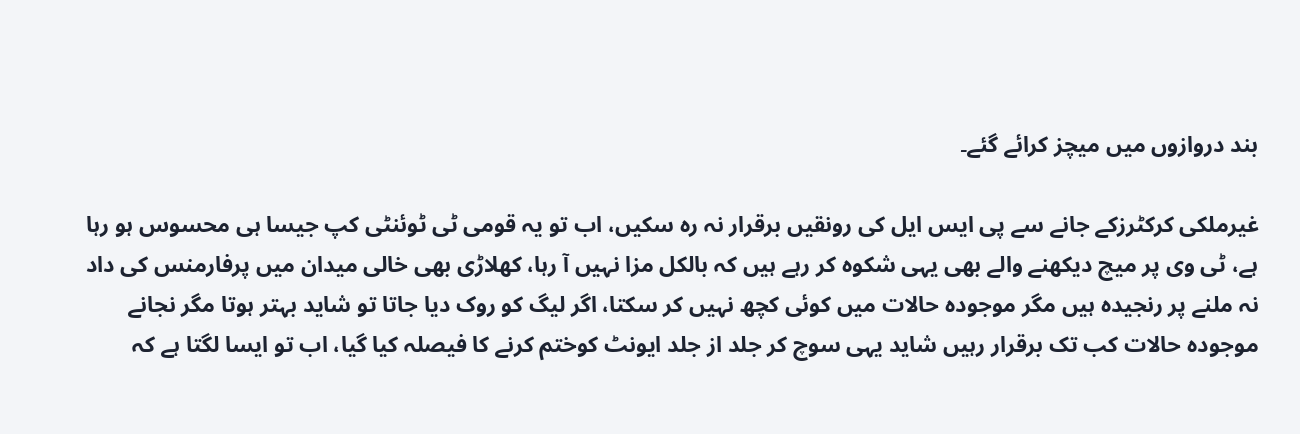بند دروازوں میں میچز کرائے گئے۔

غیرملکی کرکٹرزکے جانے سے پی ایس ایل کی رونقیں برقرار نہ رہ سکیں، اب تو یہ قومی ٹی ٹوئنٹی کپ جیسا ہی محسوس ہو رہا ہے، ٹی وی پر میچ دیکھنے والے بھی یہی شکوہ کر رہے ہیں کہ بالکل مزا نہیں آ رہا، کھلاڑی بھی خالی میدان میں پرفارمنس کی داد نہ ملنے پر رنجیدہ ہیں مگر موجودہ حالات میں کوئی کچھ نہیں کر سکتا، اگر لیگ کو روک دیا جاتا تو شاید بہتر ہوتا مگر نجانے موجودہ حالات کب تک برقرار رہیں شاید یہی سوچ کر جلد از جلد ایونٹ کوختم کرنے کا فیصلہ کیا گیا، اب تو ایسا لگتا ہے کہ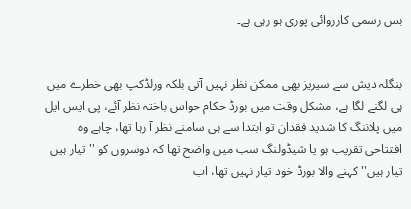بس رسمی کارروائی پوری ہو رہی ہے۔


بنگلہ دیش سے سیریز بھی ممکن نظر نہیں آتی بلکہ ورلڈکپ بھی خطرے میں ہی لگنے لگا ہے، مشکل وقت میں بورڈ حکام حواس باختہ نظر آئے، پی ایس ایل میں پلاننگ کا شدید فقدان تو ابتدا سے ہی سامنے نظر آ رہا تھا، چاہے وہ افتتاحی تقریب ہو یا شیڈولنگ سب میں واضح تھا کہ دوسروں کو ''تیار ہیں تیار ہیں'' کہنے والا بورڈ خود تیار نہیں تھا، اب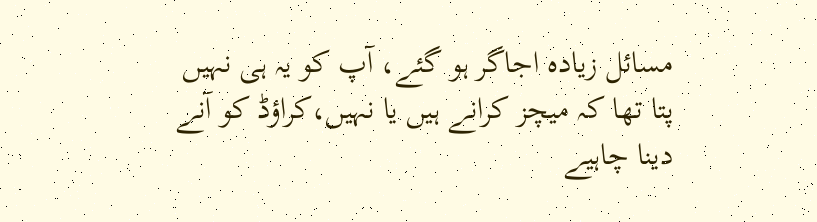مسائل زیادہ اجاگر ہو گئے، آپ کو یہ ہی نہیں پتا تھا کہ میچز کرانے ہیں یا نہیں،کراؤڈ کو آنے دینا چاہیے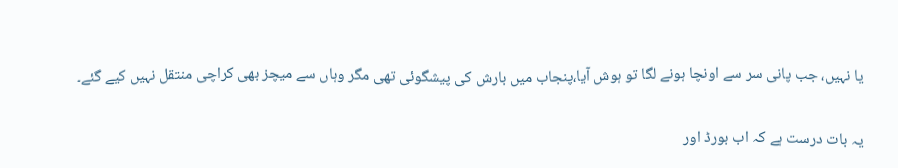یا نہیں، جب پانی سر سے اونچا ہونے لگا تو ہوش آیا،پنجاب میں بارش کی پیشگوئی تھی مگر وہاں سے میچز بھی کراچی منتقل نہیں کیے گئے۔

یہ بات درست ہے کہ اب بورڈ اور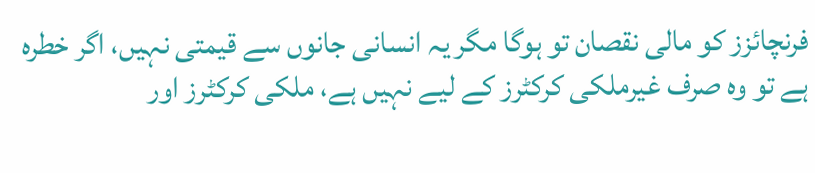فرنچائزز کو مالی نقصان تو ہوگا مگر یہ انسانی جانوں سے قیمتی نہیں، اگر خطرہ ہے تو وہ صرف غیرملکی کرکٹرز کے لیے نہیں ہے، ملکی کرکٹرز اور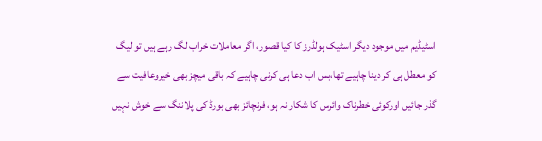اسٹیڈیم میں موجود دیگر اسٹیک ہولڈرز کا کیا قصور، اگر معاملات خراب لگ رہے ہیں تو لیگ کو معطل ہی کر دینا چاہیے تھا،بس اب دعا ہی کرنی چاہیے کہ باقی میچز بھی خیروعافیت سے گذر جائیں اورکوئی خطرناک وائرس کا شکار نہ ہو، فرنچائز بھی بورڈ کی پلاننگ سے خوش نہیں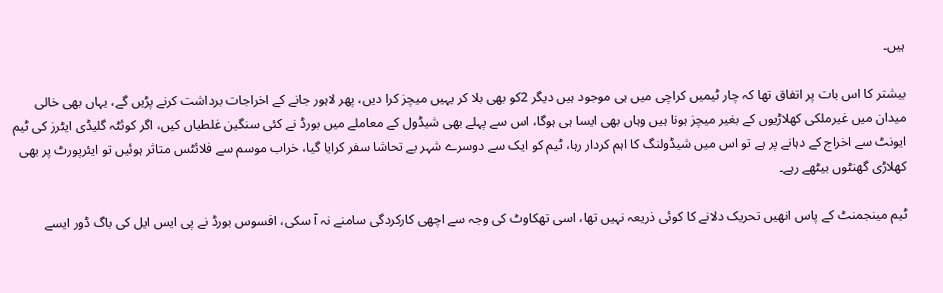ہیں۔

بیشتر کا اس بات پر اتفاق تھا کہ چار ٹیمیں کراچی میں ہی موجود ہیں دیگر 2کو بھی بلا کر یہیں میچز کرا دیں، پھر لاہور جانے کے اخراجات برداشت کرنے پڑیں گے، یہاں بھی خالی میدان میں غیرملکی کھلاڑیوں کے بغیر میچز ہونا ہیں وہاں بھی ایسا ہی ہوگا، اس سے پہلے بھی شیڈول کے معاملے میں بورڈ نے کئی سنگین غلطیاں کیں، اگر کوئٹہ گلیڈی ایٹرز کی ٹیم ایونٹ سے اخراج کے دہانے پر ہے تو اس میں شیڈولنگ کا اہم کردار رہا، ٹیم کو ایک سے دوسرے شہر بے تحاشا سفر کرایا گیا، خراب موسم سے فلائٹس متاثر ہوئیں تو ایئرپورٹ پر بھی کھلاڑی گھنٹوں بیٹھے رہے۔

ٹیم مینجمنٹ کے پاس انھیں تحریک دلانے کا کوئی ذریعہ نہیں تھا، اسی تھکاوٹ کی وجہ سے اچھی کارکردگی سامنے نہ آ سکی، افسوس بورڈ نے پی ایس ایل کی باگ ڈور ایسے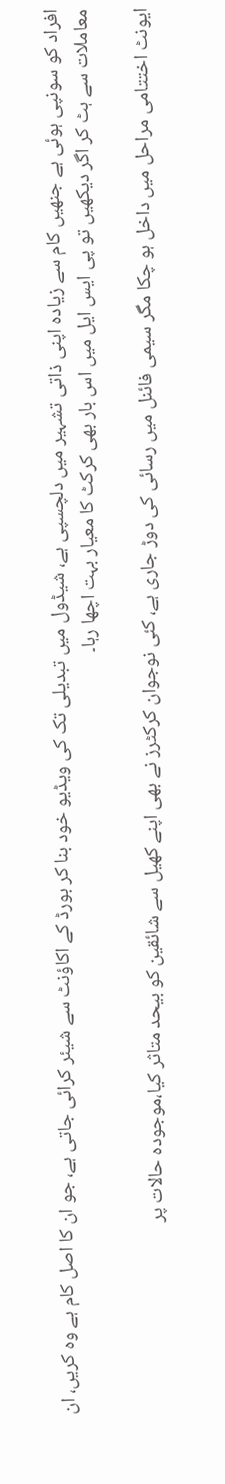افراد کو سونپی ہوئی ہے جنھیں کام سے زیادہ اپنی ذاتی تشہیر میں دلچسپی ہے، شیڈول میں تبدیلی تک کی ویڈیو خود بنا کر بورڈ کے اکاؤنٹ سے شیئر کرائی جاتی ہے، جو ان کا اصل کام ہے وہ کریں، ان معاملات سے ہٹ کر اگر دیکھیں تو پی ایس ایل میں اس بار بھی کرکٹ کا معیار بہت اچھا رہا۔

ایونٹ اختتامی مراحل میں داخل ہو چکا مگر سیمی فائنل میں رسائی کی دوڑ جاری ہے، کئی نوجوان کرکٹرز نے بھی اپنے کھیل سے شائقین کو بیحد متاثر کیا،موجودہ حالات پر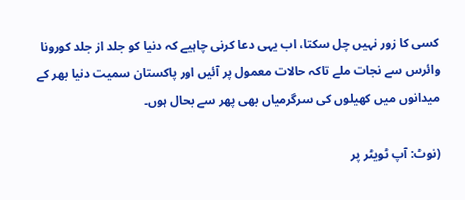کسی کا زور نہیں چل سکتا، اب یہی دعا کرنی چاہیے کہ دنیا کو جلد از جلد کورونا وائرس سے نجات ملے تاکہ حالات معمول پر آئیں اور پاکستان سمیت دنیا بھر کے میدانوں میں کھیلوں کی سرگرمیاں بھی پھر سے بحال ہوں۔

(نوٹ: آپ ٹویٹر پر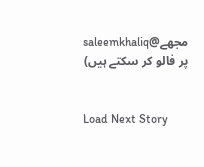مجھے@saleemkhaliq پر فالو کر سکتے ہیں)


Load Next Story